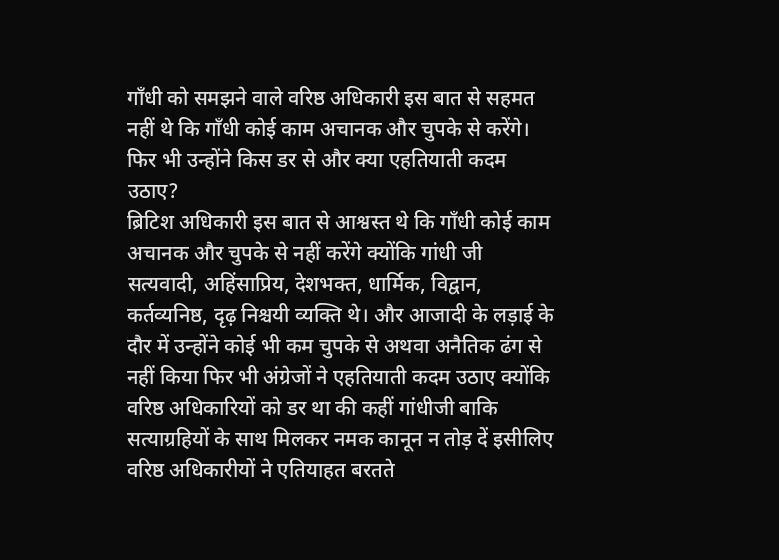गाँधी को समझने वाले वरिष्ठ अधिकारी इस बात से सहमत नहीं थे कि गाँधी कोई काम अचानक और चुपके से करेंगे। फिर भी उन्होंने किस डर से और क्या एहतियाती कदम उठाए?
ब्रिटिश अधिकारी इस बात से आश्वस्त थे कि गाँधी कोई काम अचानक और चुपके से नहीं करेंगे क्योंकि गांधी जी सत्यवादी, अहिंसाप्रिय, देशभक्त, धार्मिक, विद्वान, कर्तव्यनिष्ठ, दृढ़ निश्चयी व्यक्ति थे। और आजादी के लड़ाई के दौर में उन्होंने कोई भी कम चुपके से अथवा अनैतिक ढंग से नहीं किया फिर भी अंग्रेजों ने एहतियाती कदम उठाए क्योंकि वरिष्ठ अधिकारियों को डर था की कहीं गांधीजी बाकि सत्याग्रहियों के साथ मिलकर नमक कानून न तोड़ दें इसीलिए वरिष्ठ अधिकारीयों ने एतियाहत बरतते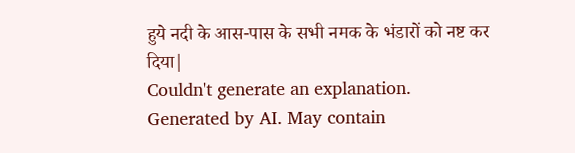हुये नदी के आस-पास के सभी नमक के भंडारों को नष्ट कर दिया|
Couldn't generate an explanation.
Generated by AI. May contain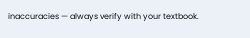inaccuracies — always verify with your textbook.